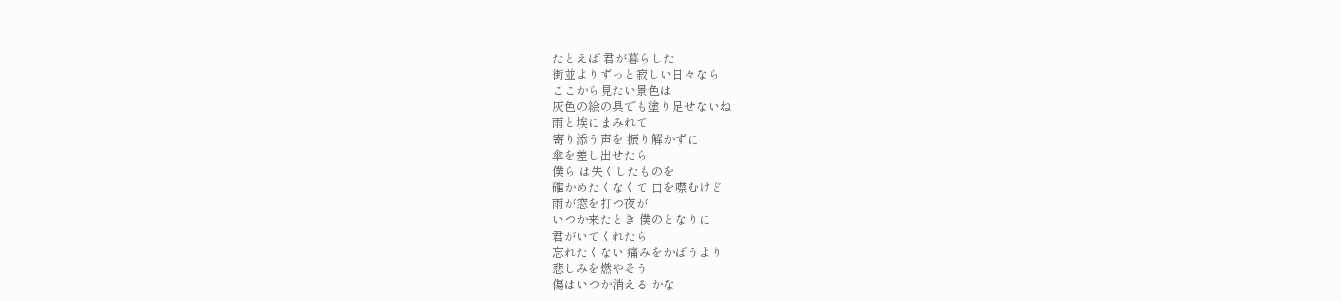たとえば 君が暮らした
街並よりずっと寂しい日々なら
ここから見たい景色は
灰色の絵の具でも塗り足せないね
雨と埃にまみれて
寄り添う声を 振り解かずに
傘を差し出せたら
僕ら は失くしたものを
確かめたくなくて 口を噤むけど
雨が窓を打つ夜が
いつか来たとき 僕のとなりに
君がいてくれたら
忘れたくない 痛みをかばうより
悲しみを燃やそう
傷はいつか消える かな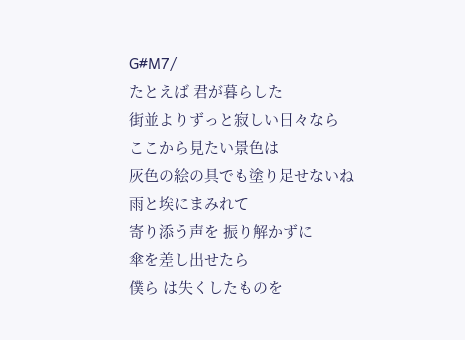G#M7/
たとえば 君が暮らした
街並よりずっと寂しい日々なら
ここから見たい景色は
灰色の絵の具でも塗り足せないね
雨と埃にまみれて
寄り添う声を 振り解かずに
傘を差し出せたら
僕ら は失くしたものを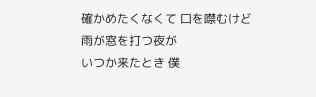確かめたくなくて 口を噤むけど
雨が窓を打つ夜が
いつか来たとき 僕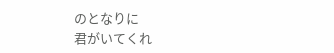のとなりに
君がいてくれ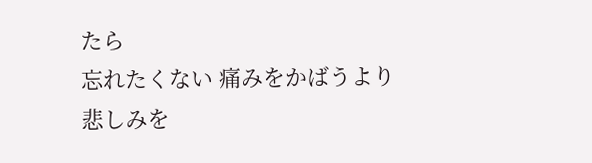たら
忘れたくない 痛みをかばうより
悲しみを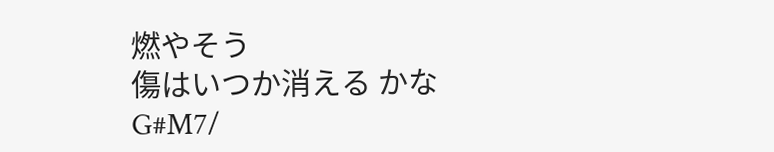燃やそう
傷はいつか消える かな
G#M7/